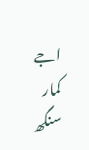اجے کمار سنگھ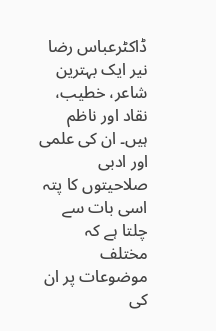ڈاکٹرعباس رضا نیر ایک بہترین شاعر، خطیب، نقاد اور ناظم ہیں۔ ان کی علمی اور ادبی صلاحیتوں کا پتہ اسی بات سے چلتا ہے کہ مختلف موضوعات پر ان کی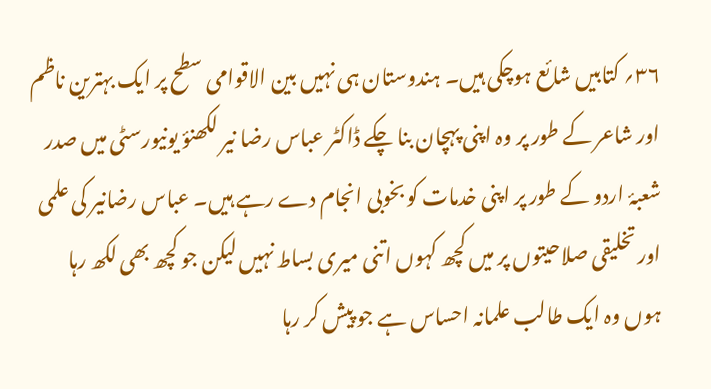۳۶؍ کتابیں شائع ہوچکی ہیں۔ ہندوستان ہی نہیں بین الاقوامی سطح پر ایک بہترین ناظم اور شاعر کے طور پر وہ اپنی پہچان بنا چکے ڈاکٹر عباس رضا نیر لکھنؤ یونیورسٹی میں صدر شعبۂ اردو کے طور پر اپنی خدمات کو بخوبی انجام دے رہے ہیں۔ عباس رضانیر کی علمی اور تخلیقی صلاحیتوں پر میں کچھ کہوں اتنی میری بساط نہیں لیکن جو کچھ بھی لکھ رہا ہوں وہ ایک طالب علمانہ احساس ہے جو پیش کر رہا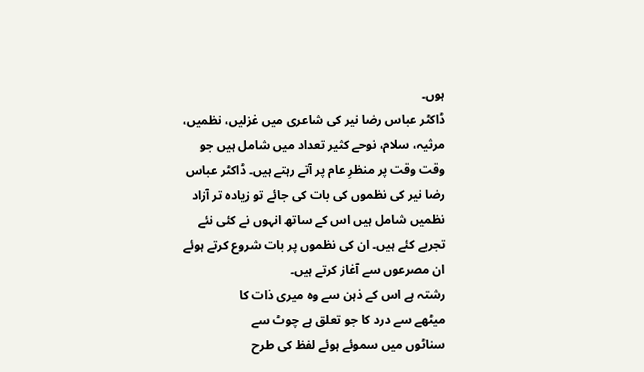ہوں۔
ڈاکٹر عباس رضا نیر کی شاعری میں غزلیں، نظمیں، مرثیہ، سلام، نوحے کثیر تعداد میں شامل ہیں جو وقت وقت پر منظرِ عام پر آتے رہتے ہیں۔ ڈاکٹر عباس رضا نیر کی نظموں کی بات کی جائے تو زیادہ تر آزاد نظمیں شامل ہیں اس کے ساتھ انہوں نے کئی نئے تجربے کئے ہیں۔ ان کی نظموں پر بات شروع کرتے ہوئے ان مصرعوں سے آغاز کرتے ہیں۔
رشتہ ہے اس کے ذہن سے وہ میری ذات کا
میٹھے سے درد کا جو تعلق ہے چوٹ سے
سناٹوں میں سموئے ہوئے لفظ کی طرح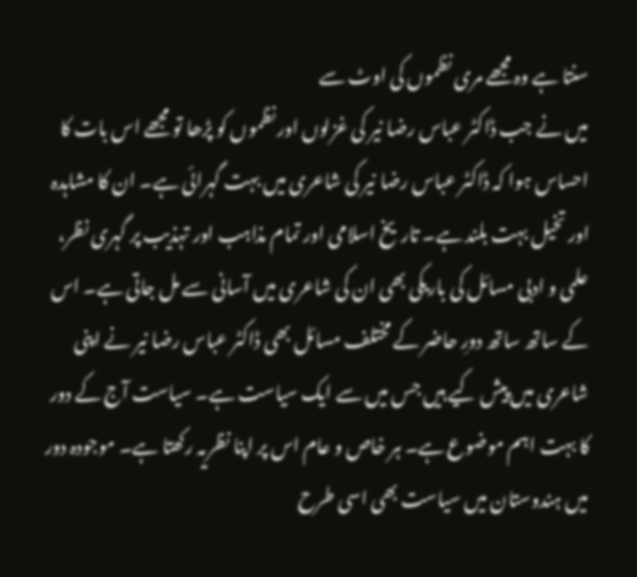سنتا ہے وہ مجھے مری نظموں کی اوٹ سے
میں نے جب ڈاکٹر عباس رضا نیر کی غزلوں اور نظموں کو پڑھا تو مجھے اس بات کا احساس ہوا کہ ڈاکٹر عباس رضا نیر کی شاعری میں بہت گہرائی ہے۔ ان کا مشاہدہ اور تخیل بہت بلند ہے۔ تاریخ اسلامی اور تمام مذاہب اور تہذیب پر گہری نظر، علمی و ادبی مسائل کی باریکی بھی ان کی شاعری میں آسانی سے مل جاتی ہے۔ اس کے ساتھ ساتھ دورِ حاضر کے مختلف مسائل بھی ڈاکٹر عباس رضا نیر نے اپنی شاعری میں پیش کیے ہیں جس میں سے ایک سیاست ہے۔ سیاست آج کے دور کا بہت اہم موضوع ہے۔ ہر خاص و عام اس پر اپنا نظریہ رکھتا ہے۔ موجودہ دور میں ہندوستان میں سیاست بھی اسی طرح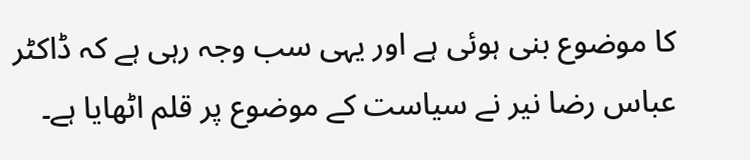کا موضوع بنی ہوئی ہے اور یہی سب وجہ رہی ہے کہ ڈاکٹر عباس رضا نیر نے سیاست کے موضوع پر قلم اٹھایا ہے۔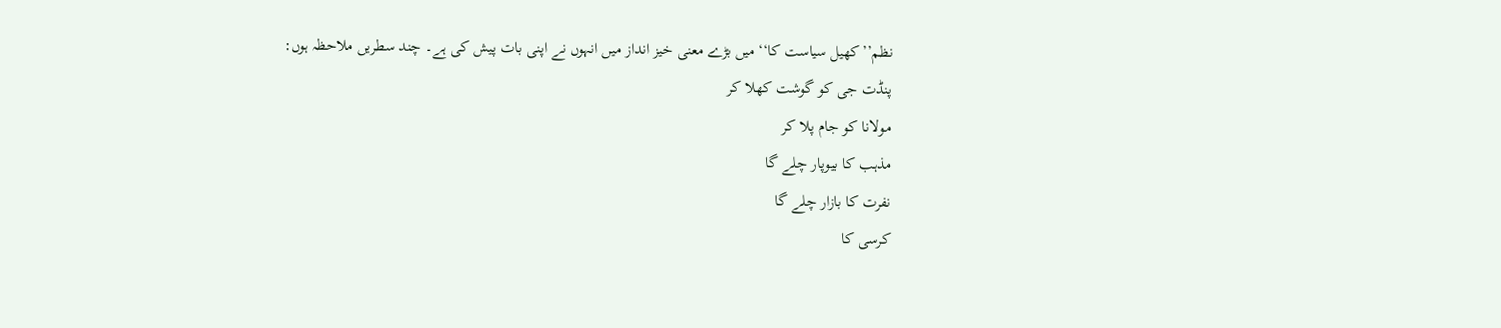نظم’’کھیل سیاست کا‘‘ میں بڑے معنی خیز انداز میں انہوں نے اپنی بات پیش کی ہے۔ چند سطریں ملاحظہ ہوں:
پنڈت جی کو گوشت کھلا کر
مولانا کو جام پلا کر
مذہب کا بیوپار چلے گا
نفرت کا بازار چلے گا
کرسی کا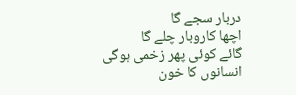دربار سجے گا
اچھا کاروبار چلے گا
گائے کوئی پھر زخمی ہوگی
انسانوں کا خون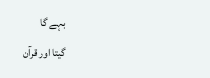بہے گا
گیتا اور قرآن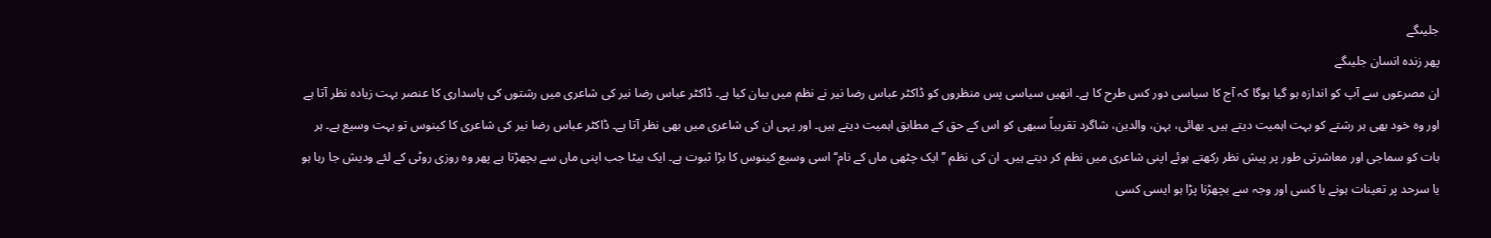جلیںگے
پھر زندہ انسان جلیںگے
ان مصرعوں سے آپ کو اندازہ ہو گیا ہوگا کہ آج کا سیاسی دور کس طرح کا ہے۔ انھیں سیاسی پس منظروں کو ڈاکٹر عباس رضا نیر نے نظم میں بیان کیا ہے۔ ڈاکٹر عباس رضا نیر کی شاعری میں رشتوں کی پاسداری کا عنصر بہت زیادہ نظر آتا ہے اور وہ خود بھی ہر رشتے کو بہت اہمیت دیتے ہیں۔ بھائی، بہن، والدین، شاگرد تقریباً سبھی کو اس کے حق کے مطابق اہمیت دیتے ہیں۔ اور یہی ان کی شاعری میں بھی نظر آتا ہے۔ ڈاکٹر عباس رضا نیر کی شاعری کا کینوس تو بہت وسیع ہے۔ ہر بات کو سماجی اور معاشرتی طور پر پیش نظر رکھتے ہوئے اپنی شاعری میں نظم کر دیتے ہیں۔ ان کی نظم ’’ایک چٹھی ماں کے نام‘‘ اسی وسیع کینوس کا بڑا ثبوت ہے۔ ایک بیٹا جب اپنی ماں سے بچھڑتا ہے پھر وہ روزی روٹی کے لئے ودیش جا رہا ہو یا سرحد پر تعینات ہونے یا کسی اور وجہ سے بچھڑنا پڑا ہو ایسی کسی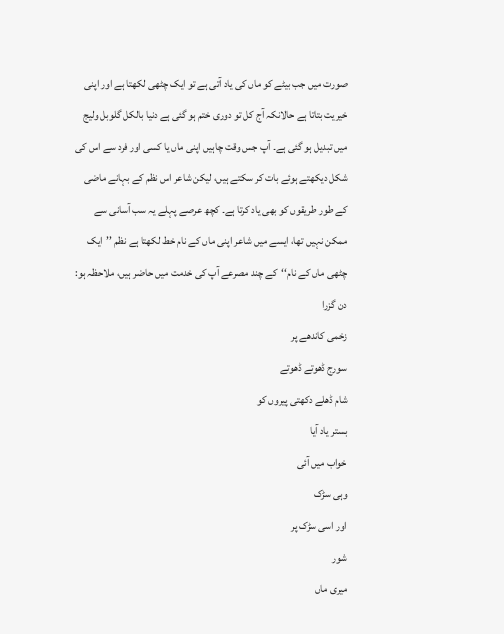صورت میں جب بیٹے کو ماں کی یاد آتی ہے تو ایک چٹھی لکھتا ہے اور اپنی خیریت بتاتا ہے حالانکہ آج کل تو دوری ختم ہو گئی ہے دنیا بالکل گلوبل ولیج میں تبدیل ہو گئی ہے۔ آپ جس وقت چاہیں اپنی ماں یا کسی اور فرد سے اس کی شکل دیکھتے ہوئے بات کر سکتے ہیں، لیکن شاعر اس نظم کے بہانے ماضی کے طور طریقوں کو بھی یاد کرتا ہے۔ کچھ عرصے پہلے یہ سب آسانی سے ممکن نہیں تھا، ایسے میں شاعر اپنی ماں کے نام خط لکھتا ہے نظم ’’ایک چٹھی ماں کے نام‘‘کے چند مصرعے آپ کی خدمت میں حاضر ہیں، ملاحظہ ہو:
دن گزرا
زخمی کاندھے پر
سورج ڈھوتے ڈھوتے
شام ڈھلے دکھتی پیروں کو
بستر یاد آیا
خواب میں آئی
وہی سڑک
اور اسی سڑک پر
شور
میری ماں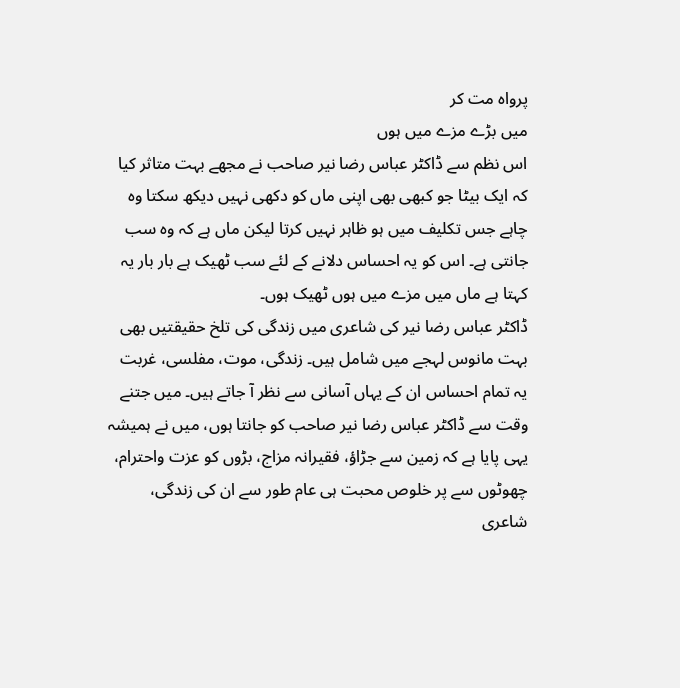پرواہ مت کر
میں بڑے مزے میں ہوں
اس نظم سے ڈاکٹر عباس رضا نیر صاحب نے مجھے بہت متاثر کیا کہ ایک بیٹا جو کبھی بھی اپنی ماں کو دکھی نہیں دیکھ سکتا وہ چاہے جس تکلیف میں ہو ظاہر نہیں کرتا لیکن ماں ہے کہ وہ سب جانتی ہے۔ اس کو یہ احساس دلانے کے لئے سب ٹھیک ہے بار بار یہ کہتا ہے ماں میں مزے میں ہوں ٹھیک ہوں۔
ڈاکٹر عباس رضا نیر کی شاعری میں زندگی کی تلخ حقیقتیں بھی بہت مانوس لہجے میں شامل ہیں۔ زندگی، موت، مفلسی، غربت یہ تمام احساس ان کے یہاں آسانی سے نظر آ جاتے ہیں۔ میں جتنے وقت سے ڈاکٹر عباس رضا نیر صاحب کو جانتا ہوں، میں نے ہمیشہ یہی پایا ہے کہ زمین سے جڑاؤ، فقیرانہ مزاج، بڑوں کو عزت واحترام، چھوٹوں سے پر خلوص محبت ہی عام طور سے ان کی زندگی، شاعری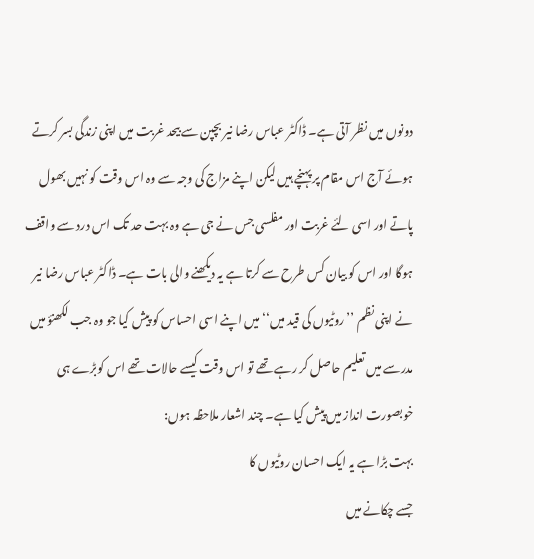دونوں میں نظر آتی ہے۔ ڈاکٹر عباس رضا نیر بچپن سے بیحد غربت میں اپنی زندگی بسر کرتے ہوئے آج اس مقام پر پہنچے ہیں لیکن اپنے مزاج کی وجہ سے وہ اس وقت کو نہیں بھول پاتے اور اسی لئے غربت اور مفلسی جس نے جی ہے وہ بہت حد تک اس درد سے واقف ہوگا اور اس کو بیان کس طرح سے کرتا ہے یہ دیکھنے والی بات ہے۔ ڈاکٹر عباس رضا نیر نے اپنی نظم ’’روٹیوں کی قید میں‘‘ میں اپنے اسی احساس کو پیش کیا جو وہ جب لکھنؤ میں مدرسے میں تعلیم حاصل کر رہے تھے تو اس وقت کیسے حالات تھے اس کوبڑے ہی خوبصورت انداز میں پیش کیا ہے۔ چند اشعار ملاحظہ ہوں:
بہت بڑا ہے یہ ایک احسان روٹیوں کا
جسے چکانے میں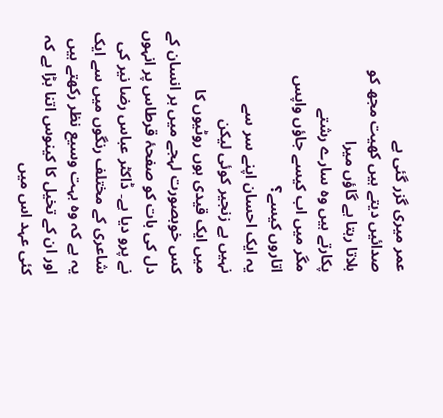عمر میری گزر گئی ہے
صدائیں دیتے ہیں کھیت مجھ کو
بلاتا رہتا ہے گاؤں میرا
پکارتے ہیں وہ سارے رشتے
مگر میں اب کیسے جاؤں واپس
اتاروں کیسے؟
یہ ایک احسان اپنے سر سے
نہیں ہے زنجیر کوئی لیکن
میں ایک قیدی ہوں روٹیوں کا
کس خوبصورت لہجے میں ہر انسان کے دل کی بات کو صفحۂ قرطاس پر انہوں نے پرو دیا ہے۔ ڈاکٹر عباس رضا نیر کی شاعری کے مختلف رنگوں میں سے ایک یہ ہے کہ وہ بہت وسیع نظر رکھتے ہیں اور ان کے تخیل کا کینوس اتنا بڑا ہے کہ کئی عہد اس میں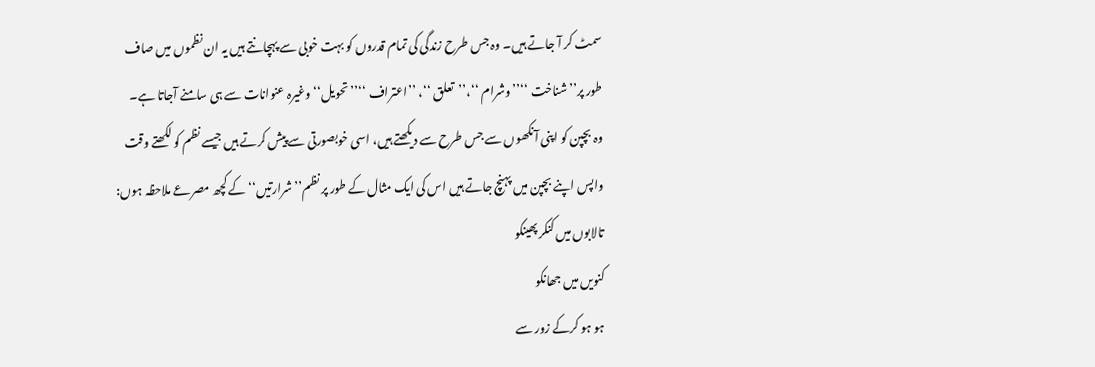سمٹ کر آ جاتے ہیں۔ وہ جس طرح زندگی کی تمام قدروں کو بہت خوبی سے پہچانتے ہیں یہ ان نظموں میں صاف طور پر’’شناخت ‘‘’’وشرام ‘‘،’’تعلق ‘‘، ’’اعتراف ‘‘’’تحویل‘‘ وغیرہ عنوانات سے ہی سامنے آجاتا ہے۔
وہ بچپن کو اپنی آنکھوں سے جس طرح سے دیکھتے ہیں، اسی خوبصورتی سے پیش کرتے ہیں جیسے نظم کو لکھتے وقت واپس اپنے بچپن میں پہنچ جاتے ہیں اس کی ایک مثال کے طور پر نظم’’شرارتیں‘‘ کے کچھ مصرعے ملاحظہ ہوں:
تالابوں میں کنکر پھینکو
کنویں میں جھانکو
ہو ہو کرکے زور سے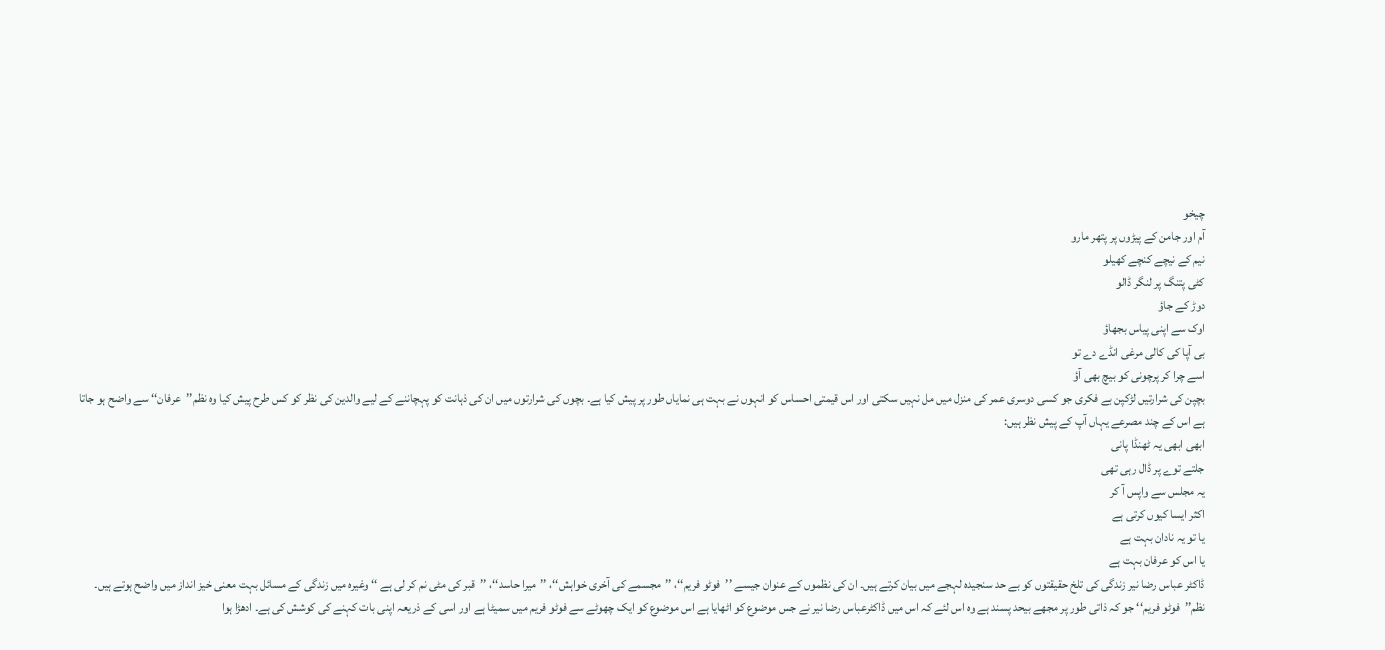چیخو
آم اور جامن کے پیڑوں پر پتھر مارو
نیم کے نیچے کنچے کھیلو
کٹی پتنگ پر لنگر ڈالو
دوڑ کے جاؤ
اوک سے اپنی پیاس بجھاؤ
بی آپا کی کالی مرغی انڈے دے تو
اسے چرا کر پرچونی کو بیچ بھی آؤ
بچپن کی شرارتیں لڑکپن بے فکری جو کسی دوسری عمر کی منزل میں مل نہیں سکتی اور اس قیمتی احساس کو انہوں نے بہت ہی نمایاں طور پر پیش کیا ہے۔ بچوں کی شرارتوں میں ان کی ذہانت کو پہچاننے کے لیے والدین کی نظر کو کس طرح پیش کیا وہ نظم’’عرفان‘‘ سے واضح ہو جاتا ہے اس کے چند مصرعے یہاں آپ کے پیش نظر ہیں:
ابھی ابھی یہ ٹھنڈا پانی
جلتے توے پر ڈال رہی تھی
یہ مجلس سے واپس آ کر
اکثر ایسا کیوں کرتی ہے
یا تو یہ نادان بہت ہے
یا اس کو عرفان بہت ہے
ڈاکٹر عباس رضا نیر زندگی کی تلخ حقیقتوں کو بے حد سنجیدہ لہجے میں بیان کرتے ہیں۔ ان کی نظموں کے عنوان جیسے ’’فوٹو فریم‘‘، ’’مجسمے کی آخری خواہش‘‘، ’’میرا حاسد‘‘، ’’قبر کی مٹی نم کر لی ہے ‘‘ وغیرہ میں زندگی کے مسائل بہت معنی خیز انداز میں واضح ہوتے ہیں۔ نظم’’فوٹو فریم‘‘ جو کہ ذاتی طور پر مجھے بیحد پسند ہے وہ اس لئے کہ اس میں ڈاکٹرعباس رضا نیر نے جس موضوع کو اٹھایا ہے اس موضوع کو ایک چھوٹے سے فوٹو فریم میں سمیٹا ہے اور اسی کے ذریعہ اپنی بات کہنے کی کوشش کی ہے۔ ادھڑا ہوا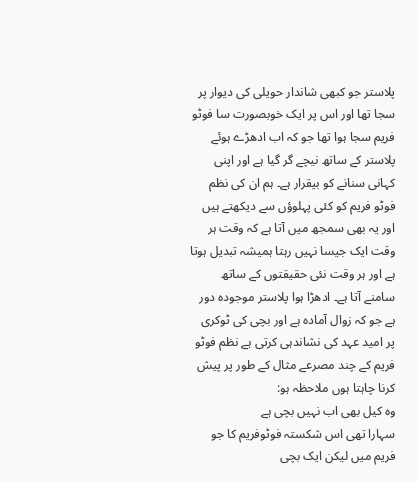پلاستر جو کبھی شاندار حویلی کی دیوار پر سجا تھا اور اس پر ایک خوبصورت سا فوٹو فریم سجا ہوا تھا جو کہ اب ادھڑے ہوئے پلاستر کے ساتھ نیچے گر گیا ہے اور اپنی کہانی سنانے کو بیقرار ہے۔ ہم ان کی نظم فوٹو فریم کو کئی پہلوؤں سے دیکھتے ہیں اور یہ بھی سمجھ میں آتا ہے کہ وقت ہر وقت ایک جیسا نہیں رہتا ہمیشہ تبدیل ہوتا ہے اور ہر وقت نئی حقیقتوں کے ساتھ سامنے آتا ہے۔ ادھڑا ہوا پلاستر موجودہ دور ہے جو کہ زوال آمادہ ہے اور بچی کی ٹوکری پر امید عہد کی نشاندہی کرتی ہے نظم فوٹو فریم کے چند مصرعے مثال کے طور پر پیش کرنا چاہتا ہوں ملاحظہ ہو:
وہ کیل بھی اب نہیں بچی ہے
سہارا تھی اس شکستہ فوٹوفریم کا جو
فریم میں لیکن ایک بچی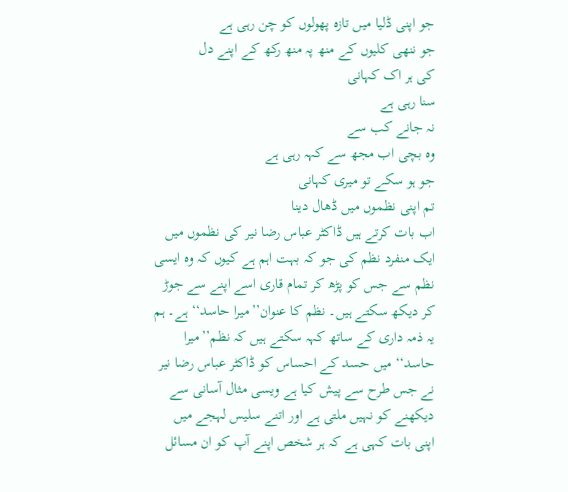جو اپنی ڈلیا میں تازہ پھولوں کو چن رہی ہے
جو ننھی کلیوں کے منھ پہ منھ رکھ کے اپنے دل
کی ہر اک کہانی
سنا رہی ہے
نہ جانے کب سے
وہ بچی اب مجھ سے کہہ رہی ہے
جو ہو سکے تو میری کہانی
تم اپنی نظموں میں ڈھال دینا
اب بات کرتے ہیں ڈاکٹر عباس رضا نیر کی نظموں میں ایک منفرد نظم کی جو کہ بہت اہم ہے کیوں کہ وہ ایسی نظم سے جس کو پڑھ کر تمام قاری اسے اپنے سے جوڑ کر دیکھ سکتے ہیں۔ نظم کا عنوان’’میرا حاسد‘‘ ہے۔ ہم یہ ذمہ داری کے ساتھ کہہ سکتے ہیں کہ نظم’’میرا حاسد‘‘ میں حسد کے احساس کو ڈاکٹر عباس رضا نیر نے جس طرح سے پیش کیا ہے ویسی مثال آسانی سے دیکھنے کو نہیں ملتی ہے اور اتنے سلیس لہجے میں اپنی بات کہی ہے کہ ہر شخص اپنے آپ کو ان مسائل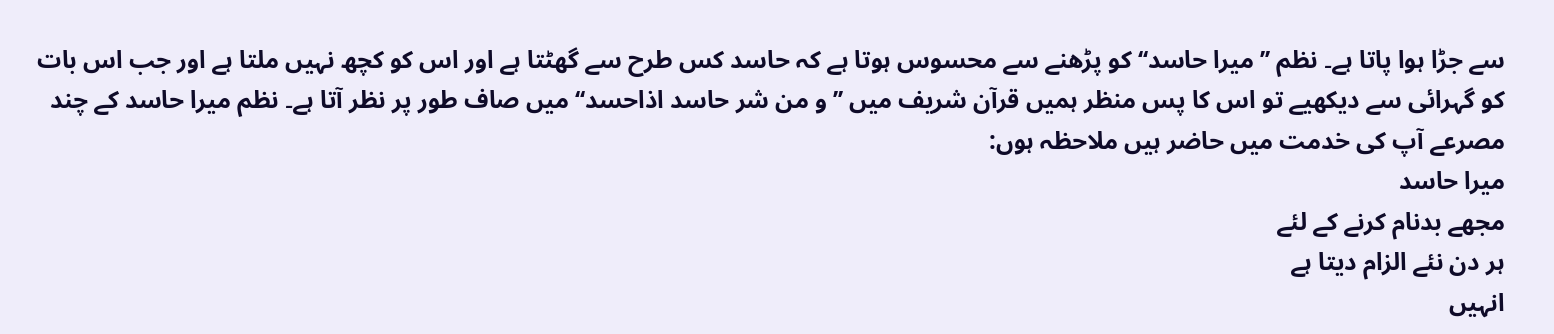سے جڑا ہوا پاتا ہے۔ نظم ’’میرا حاسد‘‘ کو پڑھنے سے محسوس ہوتا ہے کہ حاسد کس طرح سے گھٹتا ہے اور اس کو کچھ نہیں ملتا ہے اور جب اس بات کو گہرائی سے دیکھیے تو اس کا پس منظر ہمیں قرآن شریف میں ’’و من شر حاسد اذاحسد‘‘ میں صاف طور پر نظر آتا ہے۔ نظم میرا حاسد کے چند مصرعے آپ کی خدمت میں حاضر ہیں ملاحظہ ہوں:
میرا حاسد
مجھے بدنام کرنے کے لئے
ہر دن نئے الزام دیتا ہے
انہیں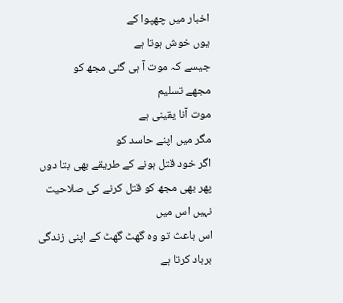اخبار میں چھپوا کے
یوں خوش ہوتا ہے
جیسے کہ موت آ ہی گئی مجھ کو
مجھے تسلیم
موت آنا یقینی ہے
مگر میں اپنے حاسد کو
اگر خود قتل ہونے کے طریقے بھی بتا دوں
پھر بھی مجھ کو قتل کرنے کی صلاحیت نہیں اس میں
اس باعث تو وہ گھٹ گھٹ کے اپنی زندگی برباد کرتا ہے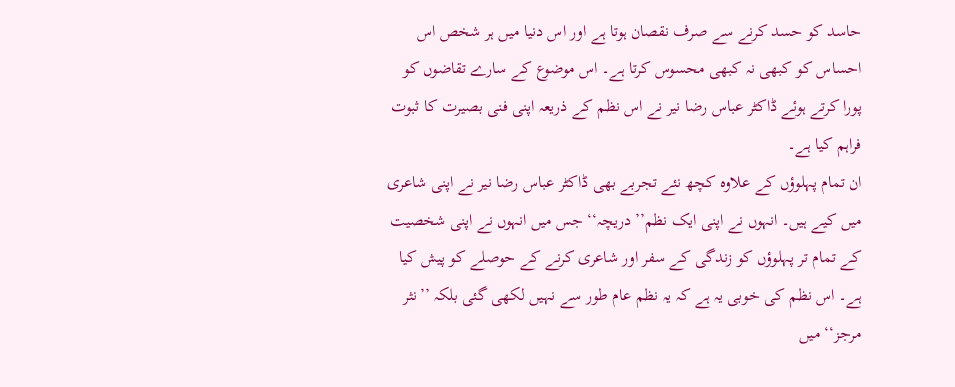حاسد کو حسد کرنے سے صرف نقصان ہوتا ہے اور اس دنیا میں ہر شخص اس احساس کو کبھی نہ کبھی محسوس کرتا ہے۔ اس موضوع کے سارے تقاضوں کو پورا کرتے ہوئے ڈاکٹر عباس رضا نیر نے اس نظم کے ذریعہ اپنی فنی بصیرت کا ثبوت فراہم کیا ہے۔
ان تمام پہلوؤں کے علاوہ کچھ نئے تجربے بھی ڈاکٹر عباس رضا نیر نے اپنی شاعری میں کیے ہیں۔ انہوں نے اپنی ایک نظم’’دریچہ‘‘ جس میں انہوں نے اپنی شخصیت کے تمام تر پہلوؤں کو زندگی کے سفر اور شاعری کرنے کے حوصلے کو پیش کیا ہے۔ اس نظم کی خوبی یہ ہے کہ یہ نظم عام طور سے نہیں لکھی گئی بلکہ ’’نثر مرجز‘‘ میں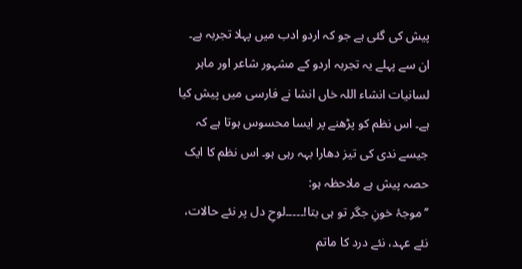پیش کی گئی ہے جو کہ اردو ادب میں پہلا تجربہ ہے۔ ان سے پہلے یہ تجربہ اردو کے مشہور شاعر اور ماہر لسانیات انشاء اللہ خاں انشا نے فارسی میں پیش کیا ہے۔ اس نظم کو پڑھنے پر ایسا محسوس ہوتا ہے کہ جیسے ندی کی تیز دھارا بہہ رہی ہو۔ اس نظم کا ایک حصہ پیش ہے ملاحظہ ہو:
’’موجۂ خونِ جگر تو ہی بتا!۔۔۔۔۔لوحِ دل پر نئے حالات، نئے عہد، نئے درد کا ماتم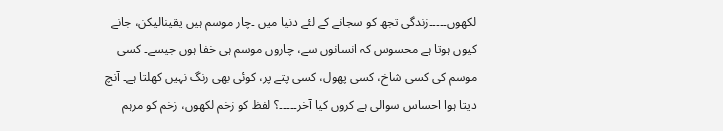لکھوں۔۔۔۔۔زندگی تجھ کو سجانے کے لئے دنیا میں ۔چار موسم ہیں یقینالیکن، جانے کیوں ہوتا ہے محسوس کہ انسانوں سے، چاروں موسم ہی خفا ہوں جیسے۔ کسی موسم کی کسی شاخ، کسی پھول، کسی پتے پر، کوئی بھی رنگ نہیں کھلتا ہے۔ آنچ دیتا ہوا احساس سوالی ہے کروں کیا آخر۔۔۔۔۔؟ لفظ کو زخم لکھوں، زخم کو مرہم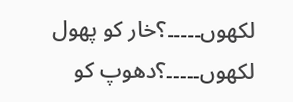لکھوں۔۔۔۔۔؟خار کو پھول لکھوں۔۔۔۔۔؟دھوپ کو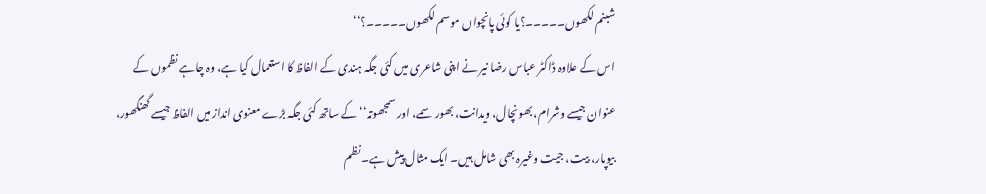شبنم لکھوں۔۔۔۔۔؟یا کوئی پانچواں موسم لکھوں۔۔۔۔۔؟‘‘
اس کے علاوہ ڈاکٹر عباس رضا نیر نے اپنی شاعری میں کئی جگہ ہندی کے الفاظ کا استعمال کیا ہے، وہ چاہے نظموں کے عنوان جیسے وشرام، بھونچال، ویدانت، بھور سمے، اور سمجھوتہ‘‘ کے ساتھ کئی جگہ بڑے معنوی انداز میں الفاظ جیسے گھنگھور، بیوپار، بیت، جیت وغیرہ بھی شامل ہیں۔ ایک مثال پیش ہے۔ نظم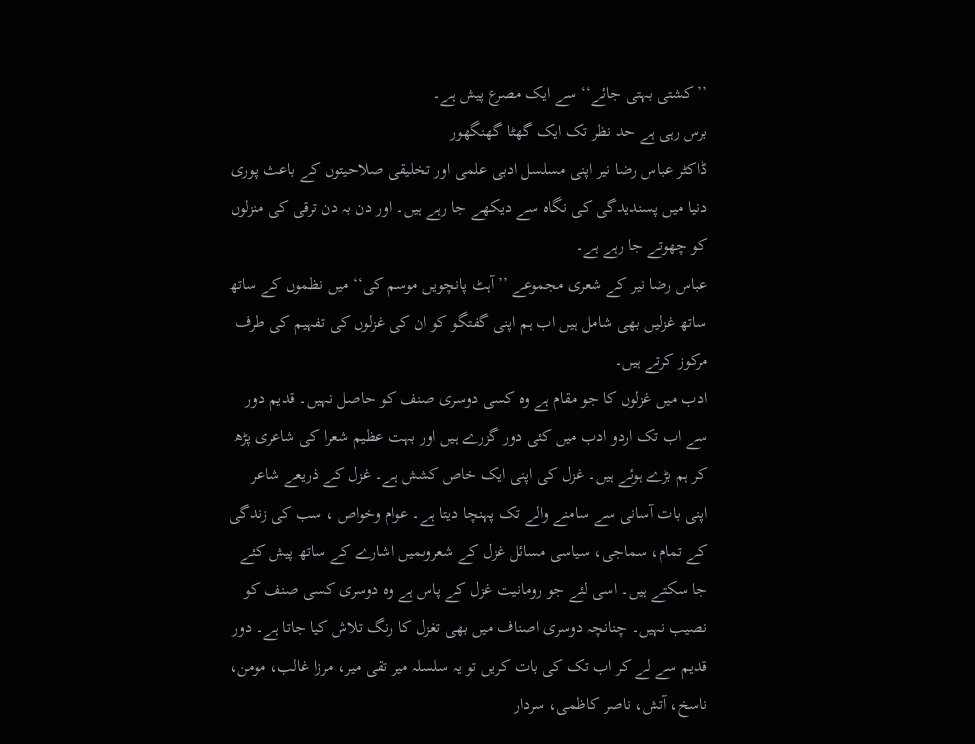’’کشتی بہتی جائے‘‘ سے ایک مصرع پیش ہے۔
برس رہی ہے حد نظر تک ایک گھٹا گھنگھور
ڈاکٹر عباس رضا نیر اپنی مسلسل ادبی علمی اور تخلیقی صلاحیتوں کے باعث پوری دنیا میں پسندیدگی کی نگاہ سے دیکھے جا رہے ہیں۔ اور دن بہ دن ترقی کی منزلوں کو چھوتے جا رہے ہے۔
عباس رضا نیر کے شعری مجموعے ’’آہٹ پانچویں موسم کی‘‘ میں نظموں کے ساتھ ساتھ غزلیں بھی شامل ہیں اب ہم اپنی گفتگو کو ان کی غزلوں کی تفہیم کی طرف مرکوز کرتے ہیں۔
ادب میں غزلوں کا جو مقام ہے وہ کسی دوسری صنف کو حاصل نہیں۔ قدیم دور سے اب تک اردو ادب میں کئی دور گزرے ہیں اور بہت عظیم شعرا کی شاعری پڑھ کر ہم بڑے ہوئے ہیں۔ غزل کی اپنی ایک خاص کشش ہے۔ غزل کے ذریعے شاعر اپنی بات آسانی سے سامنے والے تک پہنچا دیتا ہے۔ عوام وخواص ، سب کی زندگی کے تمام، سماجی، سیاسی مسائل غزل کے شعروںمیں اشارے کے ساتھ پیش کئے جا سکتے ہیں۔ اسی لئے جو رومانیت غزل کے پاس ہے وہ دوسری کسی صنف کو نصیب نہیں۔ چنانچہ دوسری اصناف میں بھی تغزل کا رنگ تلاش کیا جاتا ہے۔ دور قدیم سے لے کر اب تک کی بات کریں تو یہ سلسلہ میر تقی میر، مرزا غالب، مومن، ناسخ، آتش، ناصر کاظمی، سردار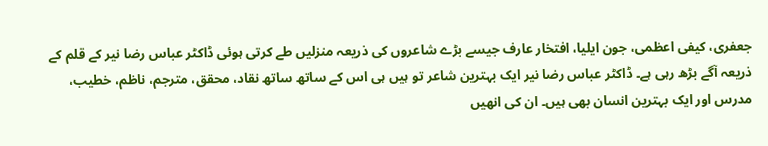جعفری، کیفی اعظمی، جون ایلیا، افتخار عارف جیسے بڑے شاعروں کی ذریعہ منزلیں طے کرتی ہوئی ڈاکٹر عباس رضا نیر کے قلم کے ذریعہ آگے بڑھ رہی ہے۔ ڈاکٹر عباس رضا نیر ایک بہترین شاعر تو ہیں ہی اس کے ساتھ ساتھ نقاد، محقق، مترجم، ناظم، خطیب، مدرس اور ایک بہترین انسان بھی ہیں۔ ان کی انھیں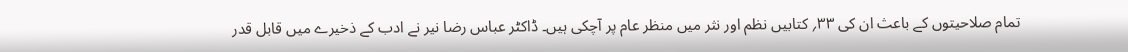تمام صلاحیتوں کے باعث ان کی ۳۳؍ کتابیں نظم اور نثر میں منظر عام پر آچکی ہیں۔ ڈاکٹر عباس رضا نیر نے ادب کے ذخیرے میں قابل قدر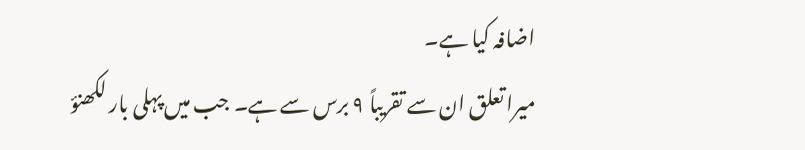اضافہ کیا ہے۔
میرا تعلق ان سے تقریباً ۹ برس سے ہے۔ جب میں پہلی بار لکھنؤ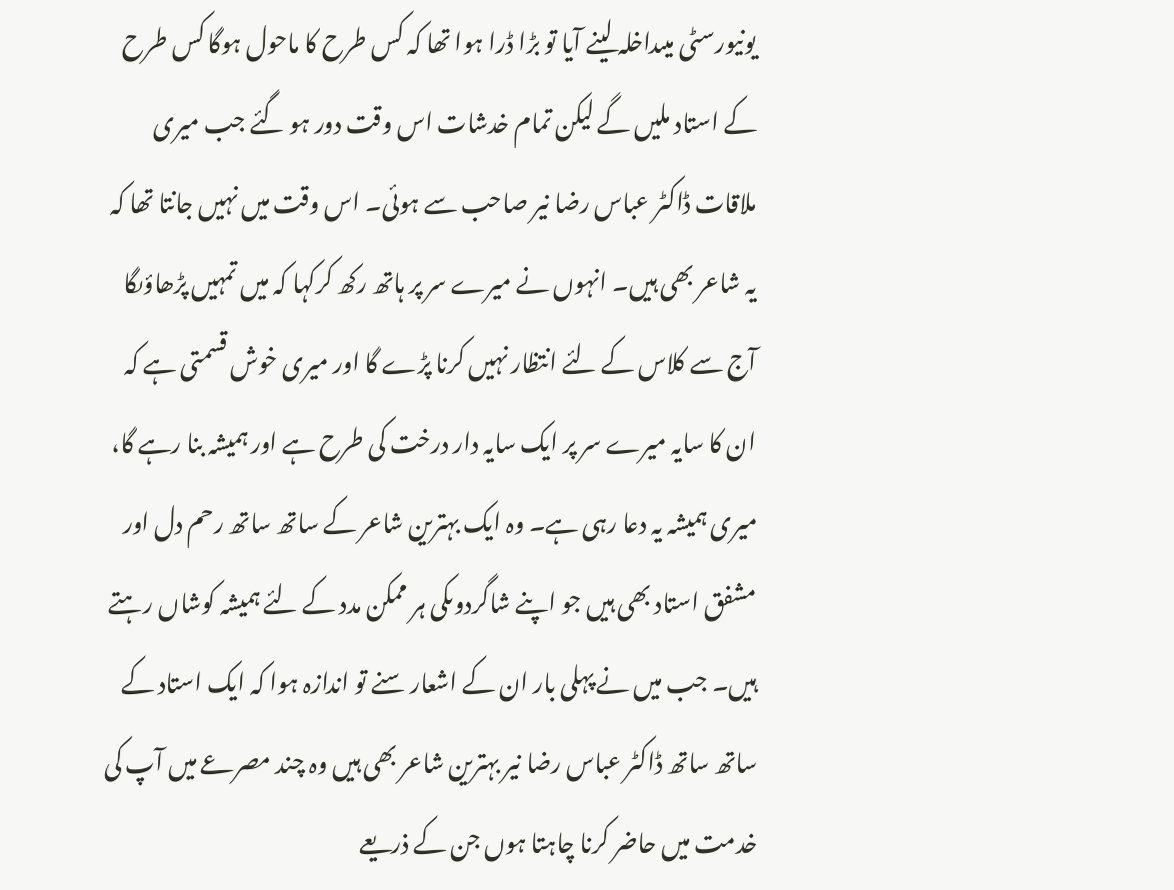یونیورسٹی میںداخلہ لینے آیا تو بڑا ڈرا ہوا تھا کہ کس طرح کا ماحول ہوگا کس طرح کے استاد ملیں گے لیکن تمام خدشات اس وقت دور ہو گئے جب میری ملاقات ڈاکٹر عباس رضا نیر صاحب سے ہوئی۔ اس وقت میں نہیں جانتا تھا کہ یہ شاعر بھی ہیں۔ انہوں نے میرے سر پر ہاتھ رکھ کرکہا کہ میں تمہیں پڑھاؤںگا آج سے کلاس کے لئے انتظار نہیں کرنا پڑے گا اور میری خوش قسمتی ہے کہ ان کا سایہ میرے سر پر ایک سایہ دار درخت کی طرح ہے اور ہمیشہ بنا رہے گا، میری ہمیشہ یہ دعا رہی ہے۔ وہ ایک بہترین شاعر کے ساتھ ساتھ رحم دل اور مشفق استاد بھی ہیں جو اپنے شاگردوںکی ہر ممکن مدد کے لئے ہمیشہ کوشاں رہتے ہیں۔ جب میں نے پہلی بار ان کے اشعار سنے تو اندازہ ہوا کہ ایک استاد کے ساتھ ساتھ ڈاکٹر عباس رضا نیر بہترین شاعر بھی ہیں وہ چند مصرعے میں آپ کی خدمت میں حاضر کرنا چاہتا ہوں جن کے ذریعے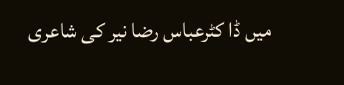میں ڈا کٹرعباس رضا نیر کی شاعری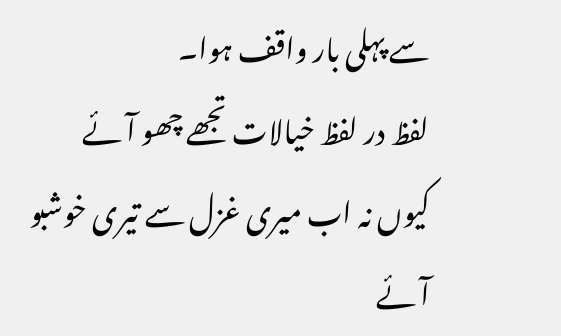سے پہلی بار واقف ہوا۔
لفظ در لفظ خیالات تجھے چھو آئے
کیوں نہ اب میری غزل سے تیری خوشبو آئے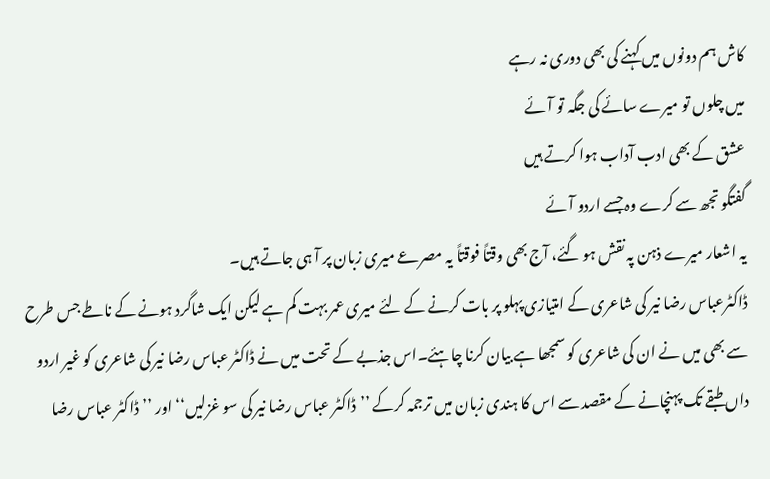کاش ہم دونوں میں کہنے کی بھی دوری نہ رہے
میں چلوں تو میرے سائے کی جگہ تو آئے
عشق کے بھی ادب آداب ہوا کرتے ہیں
گفتگو تجھ سے کرے وہ جسے اردو آئے
یہ اشعار میرے ذہن پہ نقش ہو گئے، آج بھی وقتاً فوقتاً یہ مصرعے میری زبان پر آ ہی جاتے ہیں۔
ڈاکٹرعباس رضا نیر کی شاعری کے امتیازی پہلو پر بات کرنے کے لئے میری عمر بہت کم ہے لیکن ایک شاگرد ہونے کے ناطے جس طرح سے بھی میں نے ان کی شاعری کو سمجھا ہے بیان کرنا چاہئے۔اس جذبے کے تحت میں نے ڈاکٹر عباس رضا نیر کی شاعری کو غیر اردو داں طبقے تک پہنچانے کے مقصد سے اس کا ہندی زبان میں ترجمہ کرکے ’’ڈاکٹر عباس رضا نیر کی سو غزلیں‘‘اور ’’ڈاکٹر عباس رضا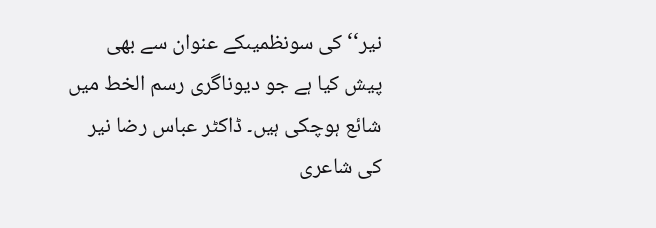نیر‘‘ کی سونظمیںکے عنوان سے بھی پیش کیا ہے جو دیوناگری رسم الخط میں شائع ہوچکی ہیں۔ ڈاکٹر عباس رضا نیر کی شاعری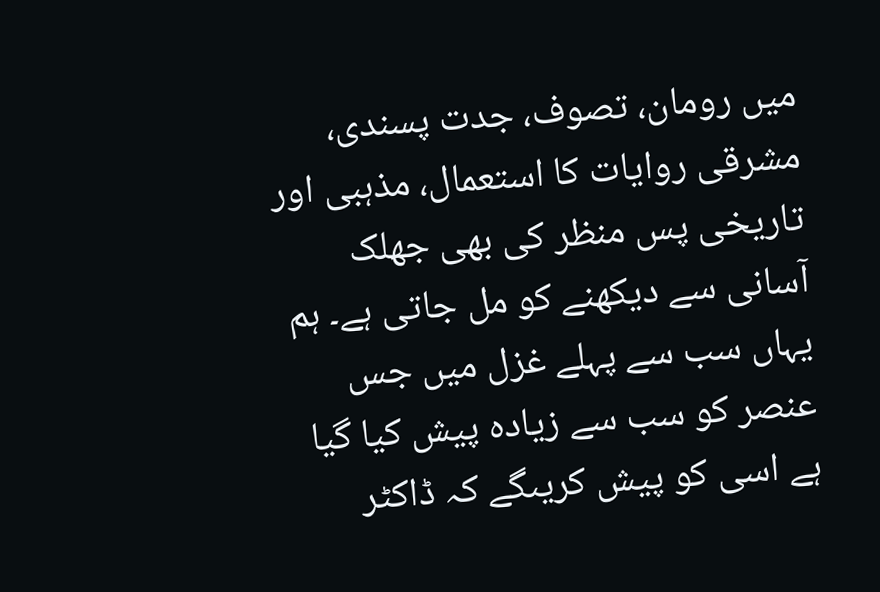میں رومان، تصوف، جدت پسندی، مشرقی روایات کا استعمال، مذہبی اور تاریخی پس منظر کی بھی جھلک آسانی سے دیکھنے کو مل جاتی ہے۔ ہم یہاں سب سے پہلے غزل میں جس عنصر کو سب سے زیادہ پیش کیا گیا ہے اسی کو پیش کریںگے کہ ڈاکٹر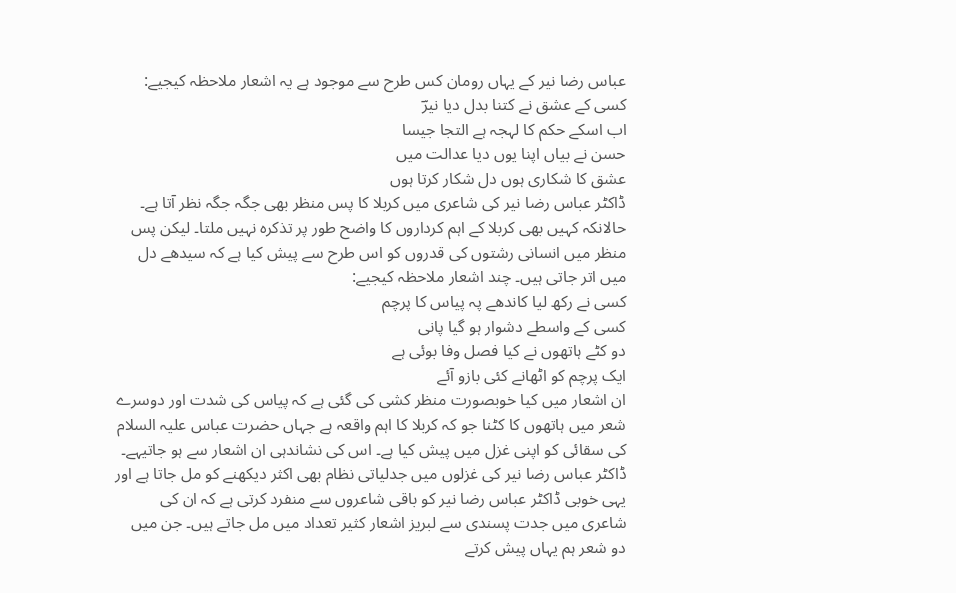عباس رضا نیر کے یہاں رومان کس طرح سے موجود ہے یہ اشعار ملاحظہ کیجیے:
کسی کے عشق نے کتنا بدل دیا نیرؔ
اب اسکے حکم کا لہجہ ہے التجا جیسا
حسن نے بیاں اپنا یوں دیا عدالت میں
عشق کا شکاری ہوں دل شکار کرتا ہوں
ڈاکٹر عباس رضا نیر کی شاعری میں کربلا کا پس منظر بھی جگہ جگہ نظر آتا ہے۔ حالانکہ کہیں بھی کربلا کے اہم کرداروں کا واضح طور پر تذکرہ نہیں ملتا۔ لیکن پس منظر میں انسانی رشتوں کی قدروں کو اس طرح سے پیش کیا ہے کہ سیدھے دل میں اتر جاتی ہیں۔ چند اشعار ملاحظہ کیجیے:
کسی نے رکھ لیا کاندھے پہ پیاس کا پرچم
کسی کے واسطے دشوار ہو گیا پانی
دو کٹے ہاتھوں نے کیا فصل وفا بوئی ہے
ایک پرچم کو اٹھانے کئی بازو آئے
ان اشعار میں کیا خوبصورت منظر کشی کی گئی ہے کہ پیاس کی شدت اور دوسرے شعر میں ہاتھوں کا کٹنا جو کہ کربلا کا اہم واقعہ ہے جہاں حضرت عباس علیہ السلام کی سقائی کو اپنی غزل میں پیش کیا ہے۔ اس کی نشاندہی ان اشعار سے ہو جاتیہے۔ ڈاکٹر عباس رضا نیر کی غزلوں میں جدلیاتی نظام بھی اکثر دیکھنے کو مل جاتا ہے اور یہی خوبی ڈاکٹر عباس رضا نیر کو باقی شاعروں سے منفرد کرتی ہے کہ ان کی شاعری میں جدت پسندی سے لبریز اشعار کثیر تعداد میں مل جاتے ہیں۔ جن میں دو شعر ہم یہاں پیش کرتے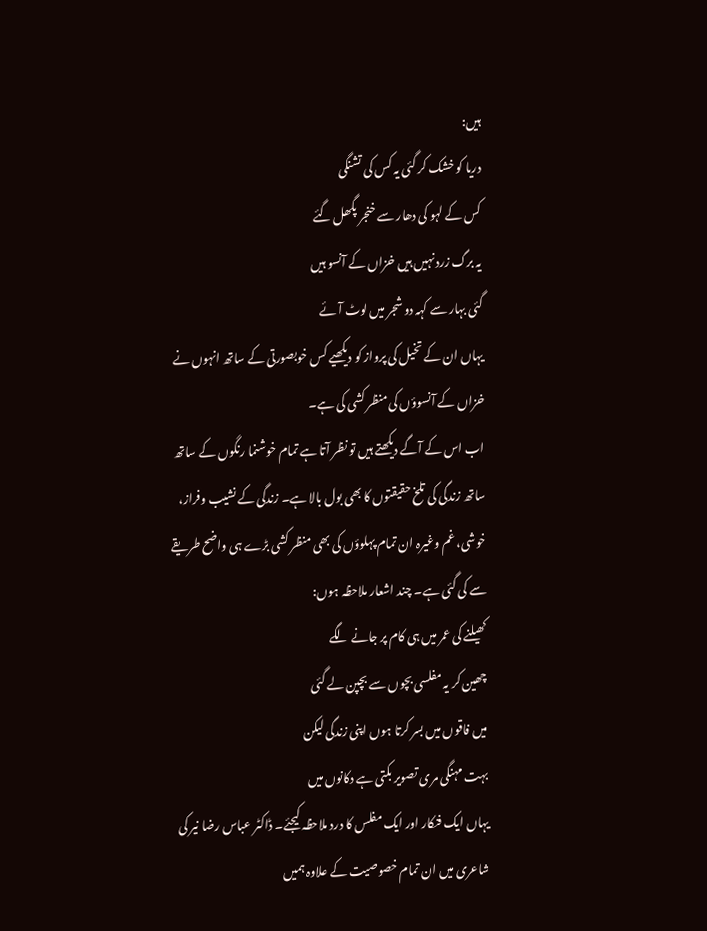ہیں:
دریا کو خشک کر گئی یہ کس کی تشنگی
کس کے لہو کی دھار سے خنجر پگھل گئے
یہ برگ زرد نہیں ہیں خزاں کے آنسو ہیں
گئی بہار سے کہہ دو شجر میں لوٹ آئے
یہاں ان کے تخیل کی پرواز کو دیکھیے کس خوبصورتی کے ساتھ انہوں نے خزاں کے آنسوؤں کی منظر کشی کی ہے۔
اب اس کے آگے دیکھتے ہیں تو نظر آتا ہے تمام خوشنما رنگوں کے ساتھ ساتھ زندگی کی تلخ حقیقتوں کا بھی بول بالا ہے۔ زندگی کے نشیب وفراز، خوشی، غم وغیرہ ان تمام پہلوؤں کی بھی منظر کشی بڑے ہی واضح طریقے سے کی گئی ہے۔ چند اشعار ملاحظہ ہوں:
کھیلنے کی عمر میں ہی کام پر جانے لگے
چھین کر یہ مفلسی بچوں سے بچپن لے گئی
میں فاقوں میں بسر کرتا ہوں اپنی زندگی لیکن
بہت مہنگی مری تصویر بکتی ہے دکانوں میں
یہاں ایک فنکار اور ایک مفلس کا درد ملاحظہ کیجئے۔ ڈاکٹر عباس رضا نیر کی شاعری میں ان تمام خصوصیت کے علاوہ ہمیں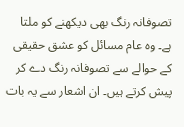تصوفانہ رنگ بھی دیکھنے کو ملتا ہے۔ وہ عام مسائل کو عشق حقیقی کے حوالے سے تصوفانہ رنگ دے کر پیش کرتے ہیں۔ ان اشعار سے یہ بات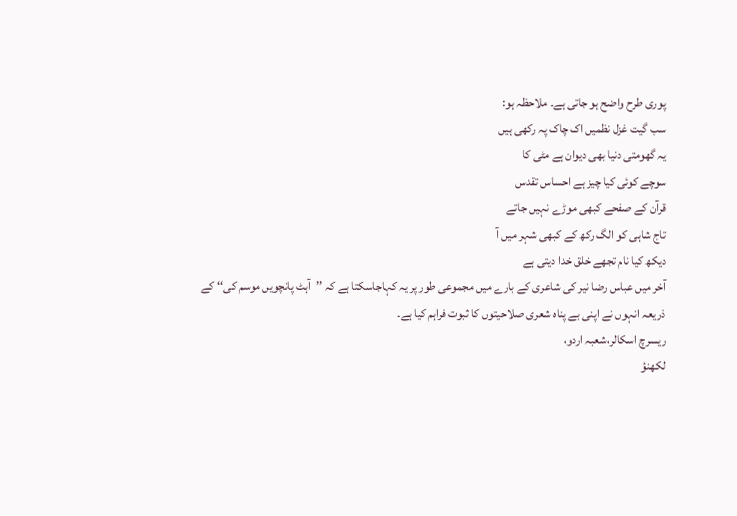پوری طرح واضح ہو جاتی ہے۔ ملاحظہ ہو:
سب گیت غزل نظمیں اک چاک پہ رکھی ہیں
یہ گھومتی دنیا بھی دیوان ہے مٹی کا
سوچے کوئی کیا چیز ہے احساس تقدس
قرآن کے صفحے کبھی موڑے نہیں جاتے
تاج شاہی کو الگ رکھ کے کبھی شہر میں آ
دیکھ کیا نام تجھے خلق خدا دیتی ہے
آخر میں عباس رضا نیر کی شاعری کے بارے میں مجموعی طور پر یہ کہاجاسکتا ہے کہ ’’آہٹ پانچویں موسم کی‘‘ کے ذریعہ انہوں نے اپنی بے پناہ شعری صلاحیتوں کا ثبوت فراہم کیا ہے۔
ریسرچ اسکالر،شعبہ اردو،
لکھنؤ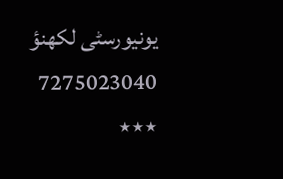یونیورسٹی لکھنؤ
7275023040
٭٭٭